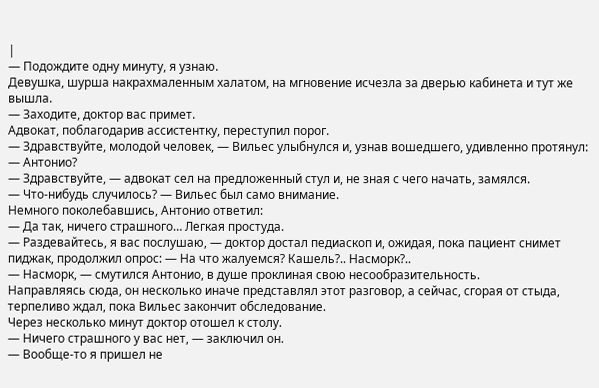|
— Подождите одну минуту, я узнаю.
Девушка, шурша накрахмаленным халатом, на мгновение исчезла за дверью кабинета и тут же вышла.
— Заходите, доктор вас примет.
Адвокат, поблагодарив ассистентку, переступил порог.
— Здравствуйте, молодой человек, — Вильес улыбнулся и, узнав вошедшего, удивленно протянул: — Антонио?
— Здравствуйте, — адвокат сел на предложенный стул и, не зная с чего начать, замялся.
— Что-нибудь случилось? — Вильес был само внимание.
Немного поколебавшись, Антонио ответил:
— Да так, ничего страшного… Легкая простуда.
— Раздевайтесь, я вас послушаю, — доктор достал педиаскоп и, ожидая, пока пациент снимет пиджак, продолжил опрос: — На что жалуемся? Кашель?.. Насморк?..
— Насморк, — смутился Антонио, в душе проклиная свою несообразительность.
Направляясь сюда, он несколько иначе представлял этот разговор, а сейчас, сгорая от стыда, терпеливо ждал, пока Вильес закончит обследование.
Через несколько минут доктор отошел к столу.
— Ничего страшного у вас нет, — заключил он.
— Вообще-то я пришел не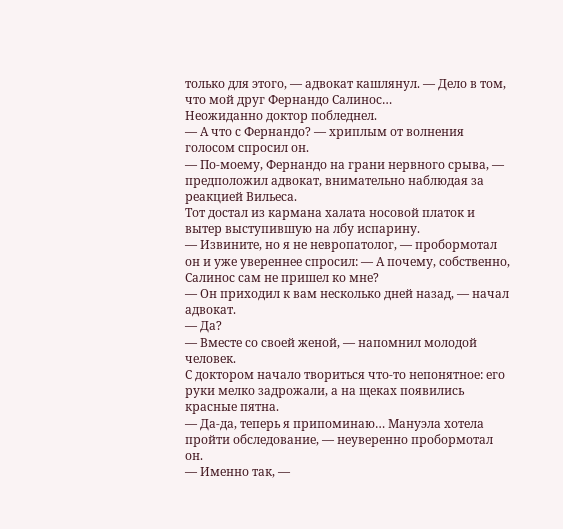только для этого, — адвокат кашлянул. — Дело в том, что мой друг Фернандо Салинос…
Неожиданно доктор побледнел.
— А что с Фернандо? — хриплым от волнения голосом спросил он.
— По-моему, Фернандо на грани нервного срыва, — предположил адвокат, внимательно наблюдая за реакцией Вильеса.
Тот достал из кармана халата носовой платок и вытер выступившую на лбу испарину.
— Извините, но я не невропатолог, — пробормотал он и уже увереннее спросил: — А почему, собственно, Салинос сам не пришел ко мне?
— Он приходил к вам несколько дней назад, — начал адвокат.
— Да?
— Вместе со своей женой, — напомнил молодой человек.
С доктором начало твориться что-то непонятное: его руки мелко задрожали, а на щеках появились красные пятна.
— Да-да, теперь я припоминаю… Мануэла хотела пройти обследование, — неуверенно пробормотал он.
— Именно так, —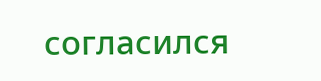согласился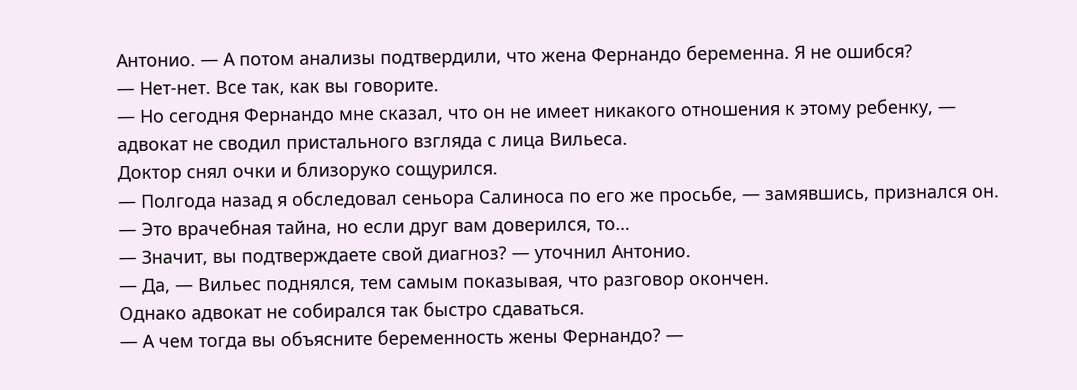Антонио. — А потом анализы подтвердили, что жена Фернандо беременна. Я не ошибся?
— Нет-нет. Все так, как вы говорите.
— Но сегодня Фернандо мне сказал, что он не имеет никакого отношения к этому ребенку, — адвокат не сводил пристального взгляда с лица Вильеса.
Доктор снял очки и близоруко сощурился.
— Полгода назад я обследовал сеньора Салиноса по его же просьбе, — замявшись, признался он. — Это врачебная тайна, но если друг вам доверился, то…
— Значит, вы подтверждаете свой диагноз? — уточнил Антонио.
— Да, — Вильес поднялся, тем самым показывая, что разговор окончен.
Однако адвокат не собирался так быстро сдаваться.
— А чем тогда вы объясните беременность жены Фернандо? —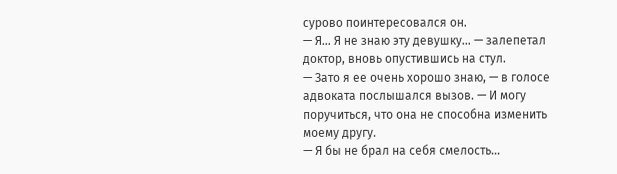сурово поинтересовался он.
— Я… Я не знаю эту девушку… — залепетал доктор, вновь опустившись на стул.
— Зато я ее очень хорошо знаю, — в голосе адвоката послышался вызов. — И могу поручиться, что она не способна изменить моему другу.
— Я бы не брал на себя смелость…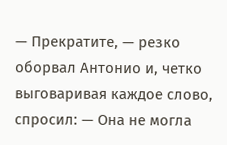— Прекратите, — резко оборвал Антонио и, четко выговаривая каждое слово, спросил: — Она не могла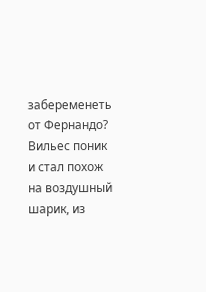забеременеть от Фернандо?
Вильес поник и стал похож на воздушный шарик, из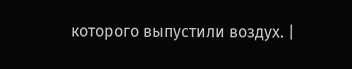которого выпустили воздух. |